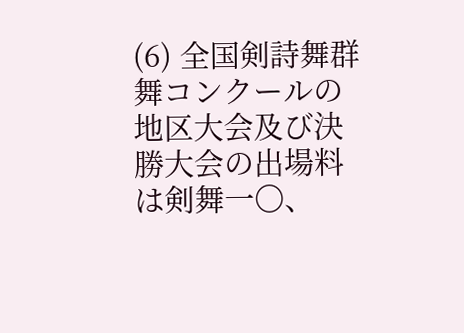(6) 全国剣詩舞群舞コンクールの地区大会及び決勝大会の出場料は剣舞一〇、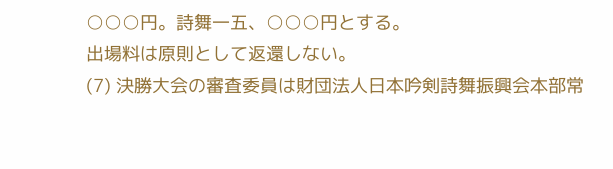○○○円。詩舞一五、○○○円とする。
出場料は原則として返還しない。
(7) 決勝大会の審査委員は財団法人日本吟剣詩舞振興会本部常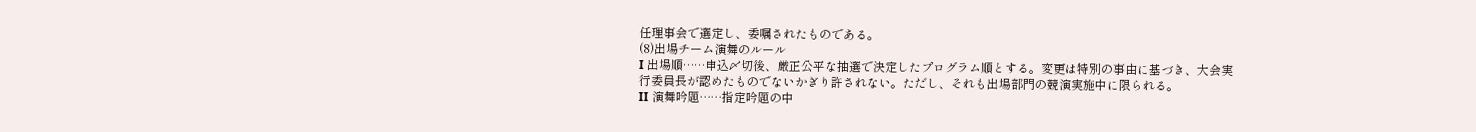任理事会で選定し、委嘱されたものである。
(8)出場チーム演舞のルール
I 出場順……申込〆切後、厳正公平な抽選で決定したプログラム順とする。変更は特別の事由に基づき、大会実行委員長が認めたものでないかぎり許されない。ただし、それも出場部門の競演実施中に限られる。
II 演舞吟題……指定吟題の中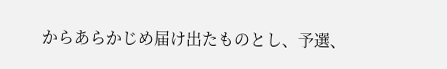からあらかじめ届け出たものとし、予選、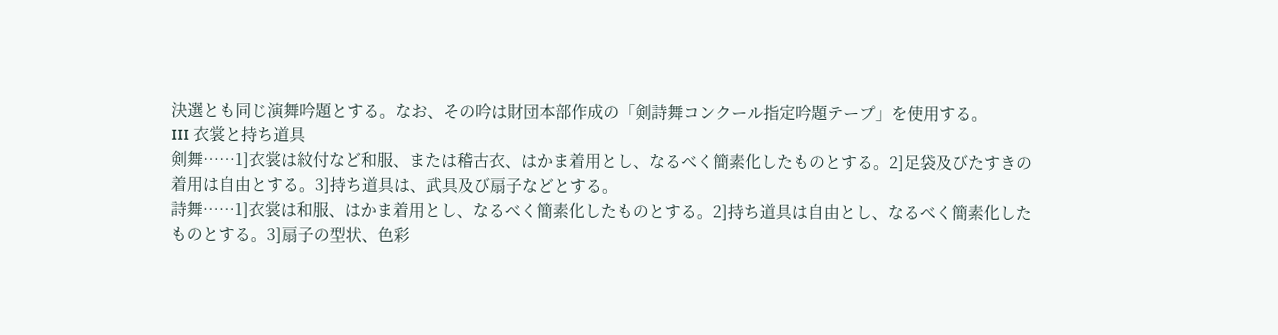決選とも同じ演舞吟題とする。なお、その吟は財団本部作成の「剣詩舞コンクール指定吟題テープ」を使用する。
III 衣裳と持ち道具
剣舞……1]衣裳は紋付など和服、または稽古衣、はかま着用とし、なるべく簡素化したものとする。2]足袋及びたすきの着用は自由とする。3]持ち道具は、武具及び扇子などとする。
詩舞……1]衣裳は和服、はかま着用とし、なるべく簡素化したものとする。2]持ち道具は自由とし、なるべく簡素化したものとする。3]扇子の型状、色彩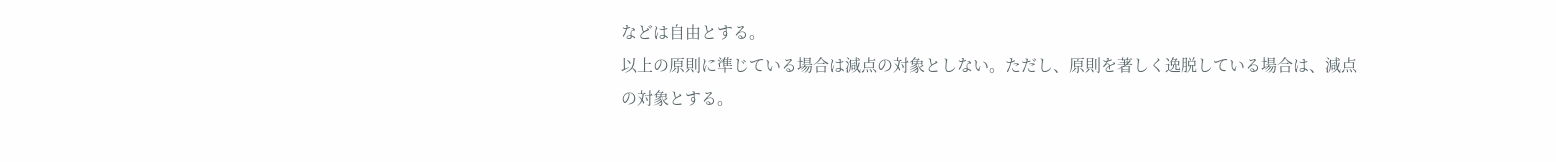などは自由とする。
以上の原則に準じている場合は減点の対象としない。ただし、原則を著しく逸脱している場合は、減点の対象とする。